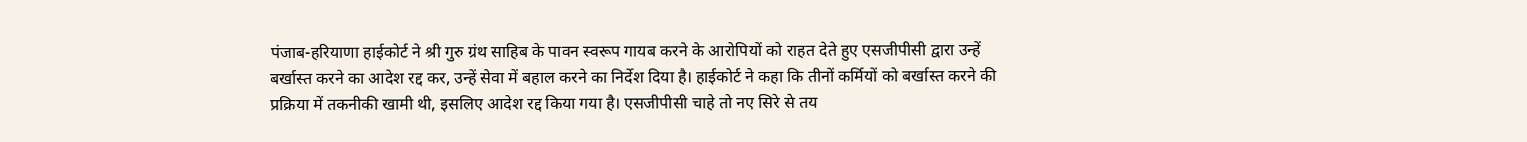पंजाब-हरियाणा हाईकोर्ट ने श्री गुरु ग्रंथ साहिब के पावन स्वरूप गायब करने के आरोपियों को राहत देते हुए एसजीपीसी द्वारा उन्हें बर्खास्त करने का आदेश रद्द कर, उन्हें सेवा में बहाल करने का निर्देश दिया है। हाईकोर्ट ने कहा कि तीनों कर्मियों को बर्खास्त करने की प्रक्रिया में तकनीकी खामी थी, इसलिए आदेश रद्द किया गया है। एसजीपीसी चाहे तो नए सिरे से तय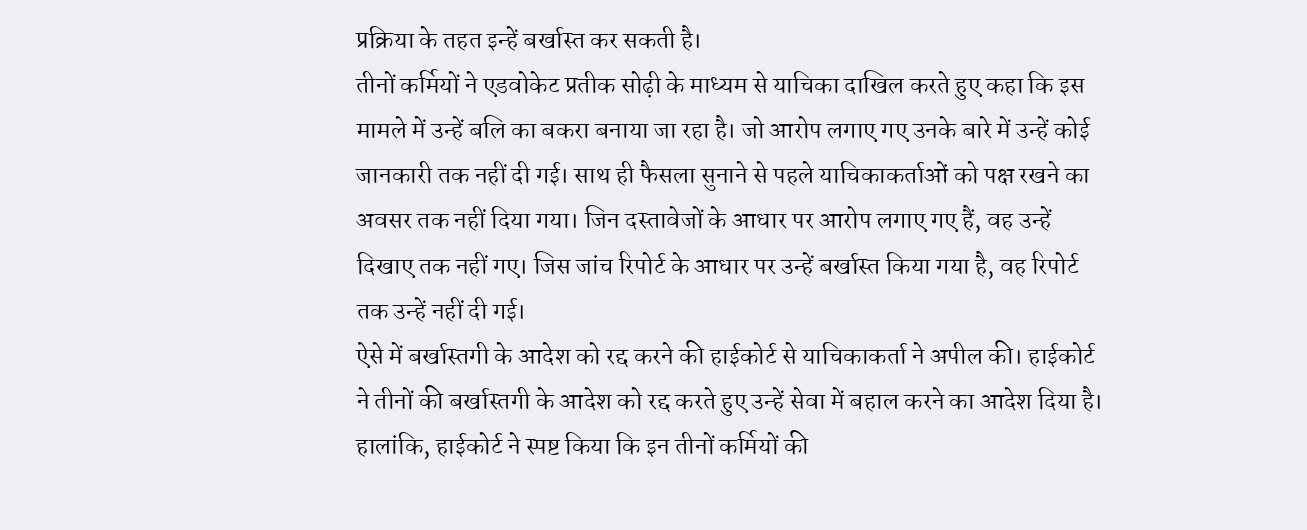प्रक्रिया के तहत इन्हें बर्खास्त कर सकती है।
तीनों कर्मियों ने एडवोकेट प्रतीक सोढ़ी के माध्यम से याचिका दाखिल करते हुए कहा कि इस मामले में उन्हें बलि का बकरा बनाया जा रहा है। जो आरोप लगाए गए उनके बारे में उन्हें कोई जानकारी तक नहीं दी गई। साथ ही फैसला सुनाने से पहले याचिकाकर्ताओं को पक्ष रखने का अवसर तक नहीं दिया गया। जिन दस्तावेजों के आधार पर आरोप लगाए गए हैं, वह उन्हें दिखाए तक नहीं गए। जिस जांच रिपोर्ट के आधार पर उन्हें बर्खास्त किया गया है, वह रिपोर्ट तक उन्हें नहीं दी गई।
ऐसे में बर्खास्तगी के आदेश को रद्द करने की हाईकोर्ट से याचिकाकर्ता ने अपील की। हाईकोर्ट ने तीनों की बर्खास्तगी के आदेश को रद्द करते हुए उन्हें सेवा में बहाल करने का आदेश दिया है। हालांकि, हाईकोर्ट ने स्पष्ट किया कि इन तीनों कर्मियों की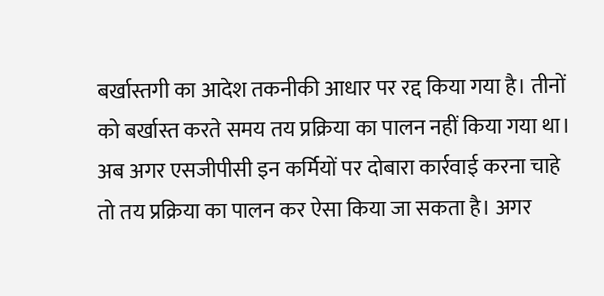बर्खास्तगी का आदेश तकनीकी आधार पर रद्द किया गया है। तीनों को बर्खास्त करते समय तय प्रक्रिया का पालन नहीं किया गया था।
अब अगर एसजीपीसी इन कर्मियों पर दोबारा कार्रवाई करना चाहे तो तय प्रक्रिया का पालन कर ऐसा किया जा सकता है। अगर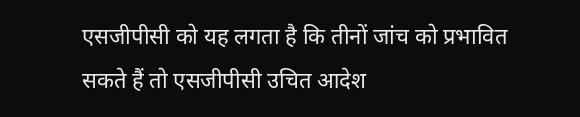एसजीपीसी को यह लगता है कि तीनों जांच को प्रभावित सकते हैं तो एसजीपीसी उचित आदेश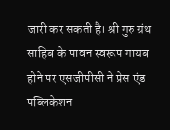जारी कर सकती है। श्री गुरु ग्रंथ साहिब के पावन स्वरूप गायब होने पर एसजीपीसी ने प्रेस एंड पब्लिकेशन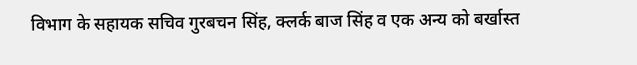विभाग के सहायक सचिव गुरबचन सिंह, क्लर्क बाज सिंह व एक अन्य को बर्खास्त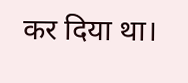कर दिया था।